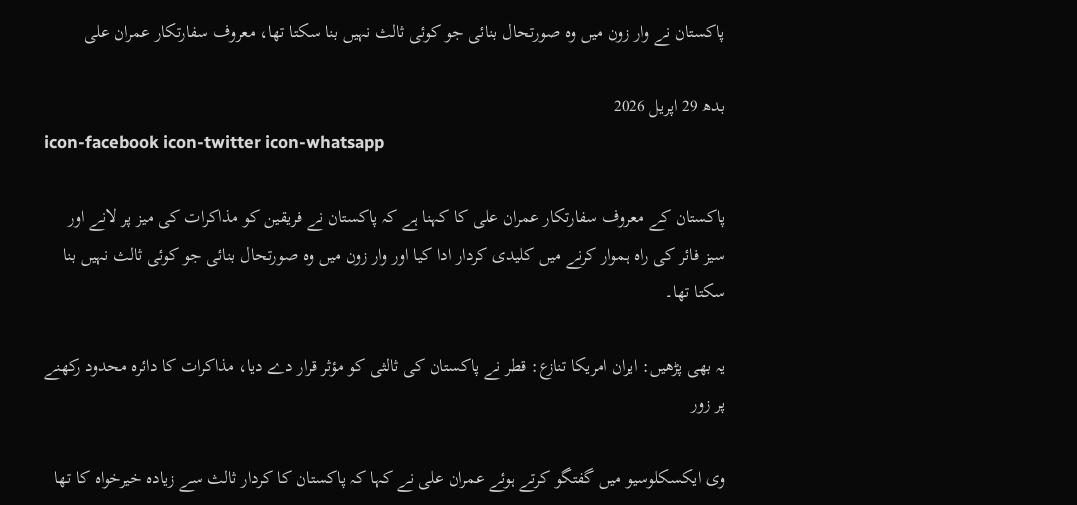پاکستان نے وار زون میں وہ صورتحال بنائی جو کوئی ثالث نہیں بنا سکتا تھا، معروف سفارتکار عمران علی

بدھ 29 اپریل 2026
icon-facebook icon-twitter icon-whatsapp

پاکستان کے معروف سفارتکار عمران علی کا کہنا ہے کہ پاکستان نے فریقین کو مذاکرات کی میز پر لانے اور سیز فائر کی راہ ہموار کرنے میں کلیدی کردار ادا کیا اور وار زون میں وہ صورتحال بنائی جو کوئی ثالث نہیں بنا سکتا تھا۔

یہ بھی پڑھیں: ایران امریکا تنازع: قطر نے پاکستان کی ثالثی کو مؤثر قرار دے دیا، مذاکرات کا دائرہ محدود رکھنے پر زور

وی ایکسکلوسیو میں گفتگو کرتے ہوئے عمران علی نے کہا کہ پاکستان کا کردار ثالث سے زیادہ خیرخواہ کا تھا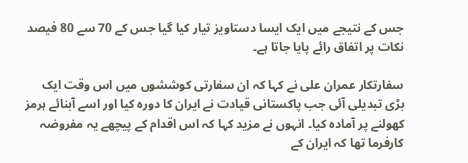جس کے نتیجے میں ایک ایسا دستاویز تیار کیا گیا جس کے 70 سے 80 فیصد نکات پر اتفاق رائے پایا جاتا ہے۔

سفارتکار عمران علی نے کہا کہ ان سفارتی کوششوں میں اس وقت ایک بڑی تبدیلی آئی جب پاکستانی قیادت نے ایران کا دورہ کیا اور اسے آبنائے ہرمز کھولنے پر آمادہ کیا۔ انہوں نے مزید کہا کہ اس اقدام کے پیچھے یہ مفروضہ کارفرما تھا کہ ایران کے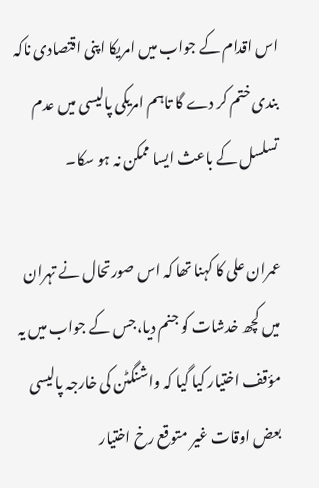اس اقدام کے جواب میں امریکا اپنی اقتصادی ناکہ بندی ختم کر دے گا تاہم امریکی پالیسی میں عدم تسلسل کے باعث ایسا ممکن نہ ہو سکا۔

عمران علی کا کہنا تھا کہ اس صورتحال نے تہران میں کچھ خدشات کو جنم دیا،جس کے جواب میں یہ مؤقف اختیار کیا گیا کہ واشنگٹن کی خارجہ پالیسی بعض اوقات غیر متوقع رخ اختیار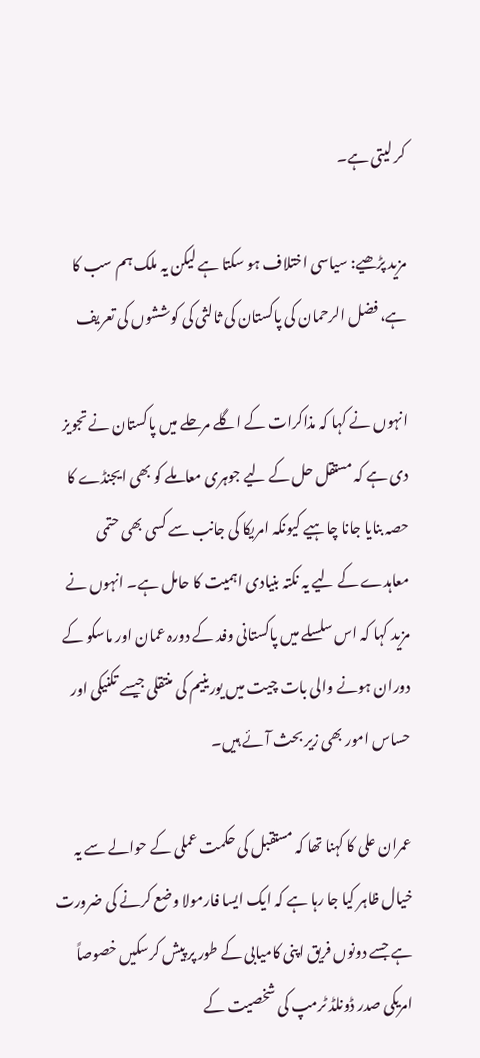کر لیتی ہے۔

مزید پڑھیے: سیاسی اختلاف ہو سکتا ہے لیکن یہ ملک ہم سب کا ہے، فضل الرحمان کی پاکستان کی ثالثی کی کوششوں کی تعریف

انہوں نے کہا کہ مذاکرات کے اگلے مرحلے میں پاکستان نے تجویز دی ہے کہ مستقل حل کے لیے جوہری معاملے کو بھی ایجنڈے کا حصہ بنایا جانا چاہیے کیونکہ امریکا کی جانب سے کسی بھی حتمی معاہدے کے لیے یہ نکتہ بنیادی اہمیت کا حامل ہے۔ انہوں نے مزید کہا کہ اس سلسلے میں پاکستانی وفد کے دورہ عمان اور ماسکو کے دوران ہونے والی بات چیت میں یورینیم کی منتقلی جیسے تکنیکی اور حساس امور بھی زیر بحث آئے ہیں۔

عمران علی کا کہنا تھا کہ مستقبل کی حکمت عملی کے حوالے سے یہ خیال ظاہر کیا جا رہا ہے کہ ایک ایسا فارمولا وضع کرنے کی ضرورت ہے جسے دونوں فریق اپنی کامیابی کے طور پر پیش کرسکیں خصوصاً امریکی صدر ڈونلڈ ٹرمپ کی شخصیت کے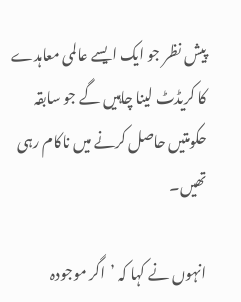پیش نظر جو ایک ایسے عالمی معاہدے کا کریڈٹ لینا چاہیں گے جو سابقہ حکومتیں حاصل کرنے میں ناکام رہی تھیں۔

انہوں نے کہا کہ ’اگر موجودہ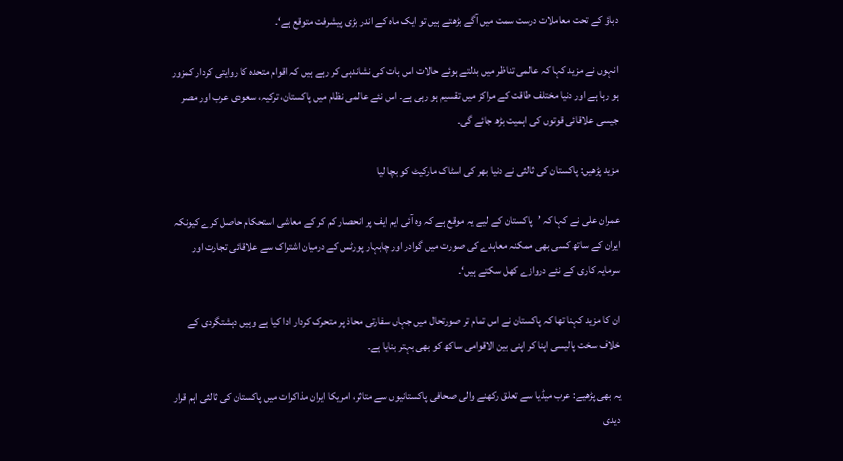دباؤ کے تحت معاملات درست سمت میں آگے بڑھتے ہیں تو ایک ماہ کے اندر بڑی پیشرفت متوقع ہے‘۔

انہوں نے مزید کہا کہ عالمی تناظر میں بدلتے ہوئے حالات اس بات کی نشاندہی کر رہے ہیں کہ اقوام متحدہ کا روایتی کردار کمزور ہو رہا ہے اور دنیا مختلف طاقت کے مراکز میں تقسیم ہو رہی ہے۔ اس نئے عالمی نظام میں پاکستان، ترکیہ، سعودی عرب اور مصر جیسی علاقائی قوتوں کی اہمیت بڑھ جائے گی۔

مزید پڑھیں: پاکستان کی ثالثی نے دنیا بھر کی اسٹاک مارکیٹ کو بچا لیا

عمران علی نے کہا کہ ’پاکستان کے لیے یہ موقع ہے کہ وہ آئی ایم ایف پر انحصار کم کر کے معاشی استحکام حاصل کرے کیونکہ ایران کے ساتھ کسی بھی ممکنہ معاہدے کی صورت میں گوادر اور چابہار پورٹس کے درمیان اشتراک سے علاقائی تجارت اور سرمایہ کاری کے نئے دروازے کھل سکتے ہیں‘۔

ان کا مزید کہنا تھا کہ پاکستان نے اس تمام تر صورتحال میں جہاں سفارتی محاذ پر متحرک کردار ادا کیا ہے وہیں دہشتگردی کے خلاف سخت پالیسی اپنا کر اپنی بین الاقوامی ساکھ کو بھی بہتر بنایا ہے۔

یہ بھی پڑھیے: عرب میڈیا سے تعلق رکھنے والی صحافی پاکستانیوں سے متاثر، امریکا ایران مذاکرات میں پاکستان کی ثالثی اہم قرار دیدی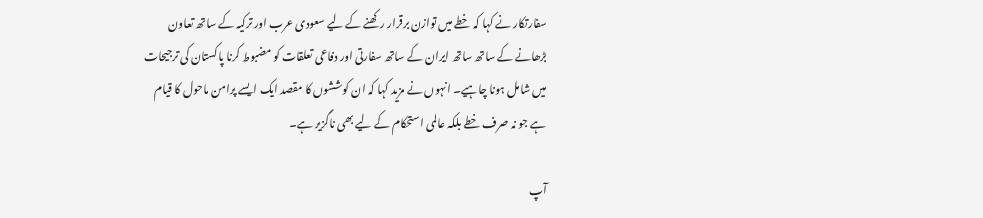سفارتکار نے کہا کہ خطے میں توازن برقرار رکھنے کے لیے سعودی عرب اور ترکیہ کے ساتھ تعاون بڑھانے کے ساتھ ساتھ ایران کے ساتھ سفارتی اور دفاعی تعلقات کو مضبوط کرنا پاکستان کی ترجیحات میں شامل ہونا چاہیے۔ انہوں نے مزید کہا کہ ان کوششوں کا مقصد ایک ایسے پرامن ماحول کا قیام ہے جو نہ صرف خطے بلکہ عالمی استحکام کے لیے بھی ناگزیر ہے۔

آپ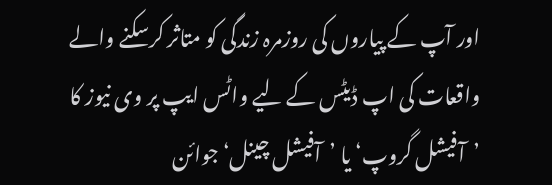اور آپ کے پیاروں کی روزمرہ زندگی کو متاثر کرسکنے والے واقعات کی اپ ڈیٹس کے لیے واٹس ایپ پر وی نیوز کا ’آفیشل گروپ‘ یا ’آفیشل چینل‘ جوائن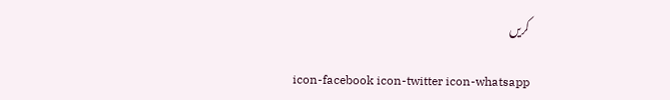کریں

icon-facebook icon-twitter icon-whatsapp